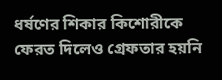ধর্ষণের শিকার কিশোরীকে ফেরত দিলেও গ্রেফতার হয়নি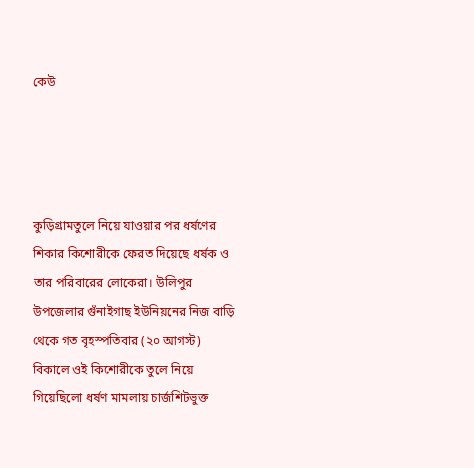কেউ




কুড়িগ্রামতুলে নিয়ে যাওয়ার পর ধর্ষণের শিকার কিশোরীকে ফেরত দিয়েছে ধর্ষক ও তার পরিবারের লোকেরা। উলিপুর উপজেলার গুঁনাইগাছ ইউনিয়নের নিজ বাড়ি থেকে গত বৃহস্পতিবার (২০ আগস্ট) বিকালে ওই কিশোরীকে তুলে নিয়ে গিয়েছিলো ধর্ষণ মামলায় চার্জশিটভুক্ত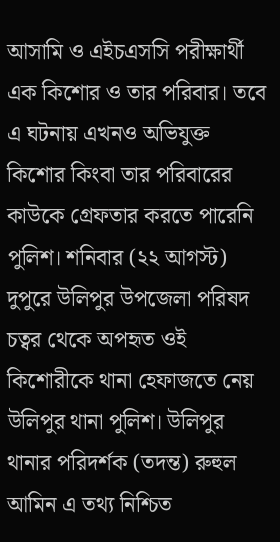আসামি ও এইচএসসি পরীক্ষার্থী এক কিশোর ও তার পরিবার। তবে এ ঘটনায় এখনও অভিযুক্ত কিশোর কিংবা তার পরিবারের কাউকে গ্রেফতার করতে পারেনি পুলিশ। শনিবার (২২ আগস্ট) দুপুরে উলিপুর উপজেলা পরিষদ চত্বর থেকে অপহৃত ওই কিশোরীকে থানা হেফাজতে নেয় উলিপুর থানা পুলিশ। উলিপুর থানার পরিদর্শক (তদন্ত) রুহুল আমিন এ তথ্য নিশ্চিত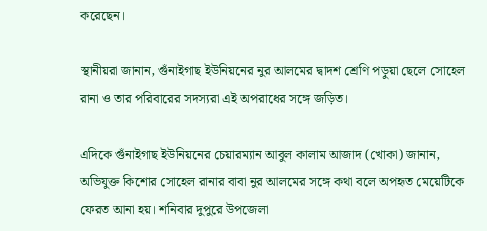করেছেন।

স্থানীয়রা জানান, গুঁনাইগাছ ইউনিয়নের নুর আলমের দ্বাদশ শ্রেণি পড়ুয়া ছেলে সোহেল রানা ও তার পরিবারের সদস্যরা এই অপরাধের সঙ্গে জড়িত।

এদিকে গুঁনাইগাছ ইউনিয়নের চেয়ারম্যান আবুল কালাম আজাদ (খোকা) জানান, অভিযুক্ত কিশোর সোহেল রানার বাবা নুর আলমের সঙ্গে কথা বলে অপহৃত মেয়েটিকে ফেরত আনা হয়। শনিবার দুপুরে উপজেলা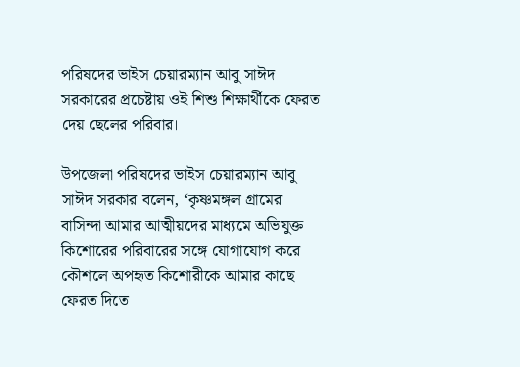পরিষদের ভাইস চেয়ারম্যান আবু সাঈদ সরকারের প্রচেষ্টায় ওই শিশু শিক্ষার্থীকে ফেরত দেয় ছেলের পরিবার।

উপজেলা পরিষদের ভাইস চেয়ারম্যান আবু সাঈদ সরকার বলেন, ‘কৃষ্ণমঙ্গল গ্রামের বাসিন্দা আমার আত্মীয়দের মাধ্যমে অভিযুক্ত কিশোরের পরিবারের সঙ্গে যোগাযোগ করে কৌশলে অপহৃত কিশোরীকে আমার কাছে ফেরত দিতে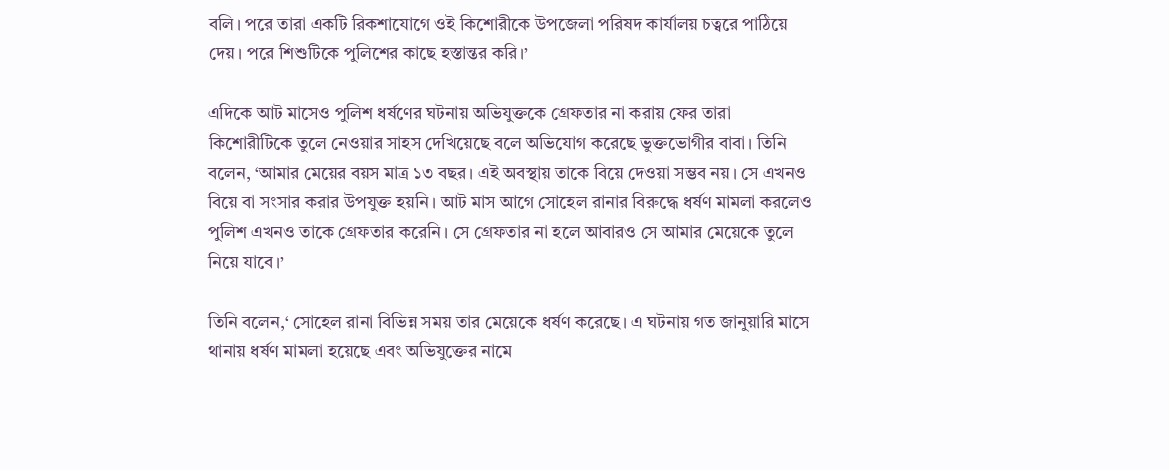বলি। পরে তারা একটি রিকশাযোগে ওই কিশোরীকে উপজেলা পরিষদ কার্যালয় চত্বরে পাঠিয়ে দেয়। পরে শিশুটিকে পুলিশের কাছে হস্তান্তর করি।’

এদিকে আট মাসেও পুলিশ ধর্ষণের ঘটনায় অভিযুক্তকে গ্রেফতার না করায় ফের তারা কিশোরীটিকে তুলে নেওয়ার সাহস দেখিয়েছে বলে অভিযোগ করেছে ভুক্তভোগীর বাবা। তিনি বলেন, ‘আমার মেয়ের বয়স মাত্র ১৩ বছর। এই অবস্থায় তাকে বিয়ে দেওয়া সম্ভব নয়। সে এখনও বিয়ে বা সংসার করার উপযুক্ত হয়নি। আট মাস আগে সোহেল রানার বিরুদ্ধে ধর্ষণ মামলা করলেও পুলিশ এখনও তাকে গ্রেফতার করেনি। সে গ্রেফতার না হলে আবারও সে আমার মেয়েকে তুলে নিয়ে যাবে।’

তিনি বলেন,‘ সোহেল রানা বিভিন্ন সময় তার মেয়েকে ধর্ষণ করেছে। এ ঘটনায় গত জানুয়ারি মাসে থানায় ধর্ষণ মামলা হয়েছে এবং অভিযুক্তের নামে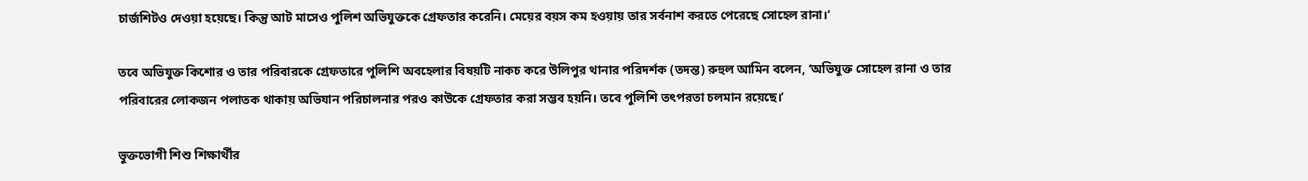চার্জশিটও দেওয়া হয়েছে। কিন্তু আট মাসেও পুলিশ অভিযুক্তকে গ্রেফতার করেনি। মেয়ের বয়স কম হওয়ায় তার সর্বনাশ করতে পেরেছে সোহেল রানা।’

তবে অভিযুক্ত কিশোর ও তার পরিবারকে গ্রেফতারে পুলিশি অবহেলার বিষয়টি নাকচ করে উলিপুর থানার পরিদর্শক (তদন্ত) রুহুল আমিন বলেন, ‘অভিযুক্ত সোহেল রানা ও তার পরিবারের লোকজন পলাতক থাকায় অভিযান পরিচালনার পরও কাউকে গ্রেফতার করা সম্ভব হয়নি। তবে পুলিশি তৎপরতা চলমান রয়েছে।’

ভুক্তভোগী শিশু শিক্ষার্থীর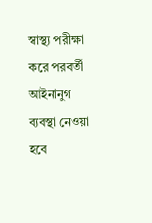স্বাস্থ্য পরীক্ষা করে পরবর্তী আইনানুগ ব্যবস্থা নেওয়া হবে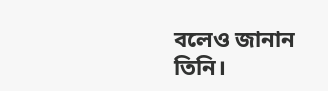বলেও জানান তিনি।